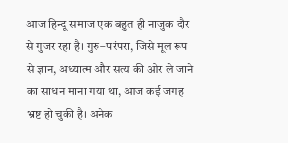आज हिन्दू समाज एक बहुत ही नाजुक दौर से गुजर रहा है। गुरु–परंपरा, जिसे मूल रूप से ज्ञान, अध्यात्म और सत्य की ओर ले जाने का साधन माना गया था, आज कई जगह भ्रष्ट हो चुकी है। अनेक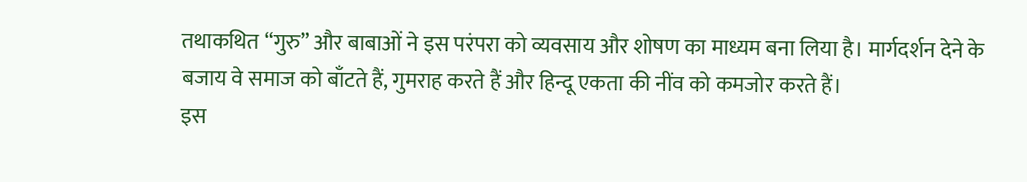तथाकथित “गुरु” और बाबाओं ने इस परंपरा को व्यवसाय और शोषण का माध्यम बना लिया है। मार्गदर्शन देने के बजाय वे समाज को बाँटते हैं, गुमराह करते हैं और हिन्दू एकता की नींव को कमजोर करते हैं।
इस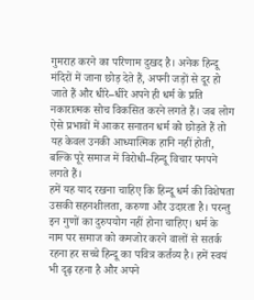गुमराह करने का परिणाम दुखद है। अनेक हिन्दू मंदिरों में जाना छोड़ देते हैं, अपनी जड़ों से दूर हो जाते हैं और धीरे–धीरे अपने ही धर्म के प्रति नकारात्मक सोच विकसित करने लगते हैं। जब लोग ऐसे प्रभावों में आकर सनातन धर्म को छोड़ते हैं तो यह केवल उनकी आध्यात्मिक हानि नहीं होती, बल्कि पूरे समाज में विरोधी–हिन्दू विचार पनपने लगते हैं।
हमें यह याद रखना चाहिए कि हिन्दू धर्म की विशेषता उसकी सहनशीलता, करुणा और उदारता है। परन्तु इन गुणों का दुरुपयोग नहीं होना चाहिए। धर्म के नाम पर समाज को कमजोर करने वालों से सतर्क रहना हर सच्चे हिन्दू का पवित्र कर्तव्य है। हमें स्वयं भी दृढ़ रहना है और अपने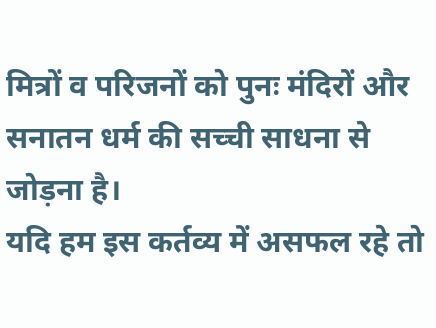मित्रों व परिजनों को पुनः मंदिरों और सनातन धर्म की सच्ची साधना से जोड़ना है।
यदि हम इस कर्तव्य में असफल रहे तो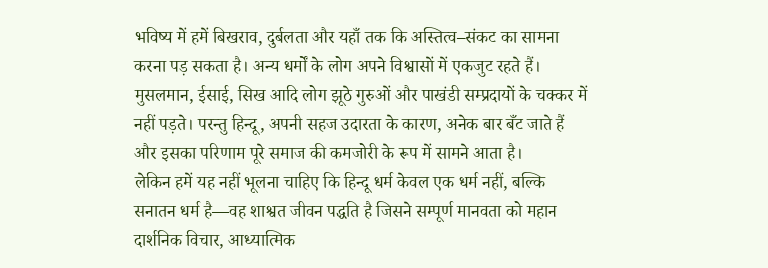भविष्य में हमें बिखराव, दुर्बलता और यहाँ तक कि अस्तित्व–संकट का सामना करना पड़ सकता है। अन्य धर्मों के लोग अपने विश्वासों में एकजुट रहते हैं। मुसलमान, ईसाई, सिख आदि लोग झूठे गुरुओं और पाखंडी सम्प्रदायों के चक्कर में नहीं पड़ते। परन्तु हिन्दू, अपनी सहज उदारता के कारण, अनेक बार बँट जाते हैं और इसका परिणाम पूरे समाज की कमजोरी के रूप में सामने आता है।
लेकिन हमें यह नहीं भूलना चाहिए कि हिन्दू धर्म केवल एक धर्म नहीं, बल्कि सनातन धर्म है—वह शाश्वत जीवन पद्धति है जिसने सम्पूर्ण मानवता को महान दार्शनिक विचार, आध्यात्मिक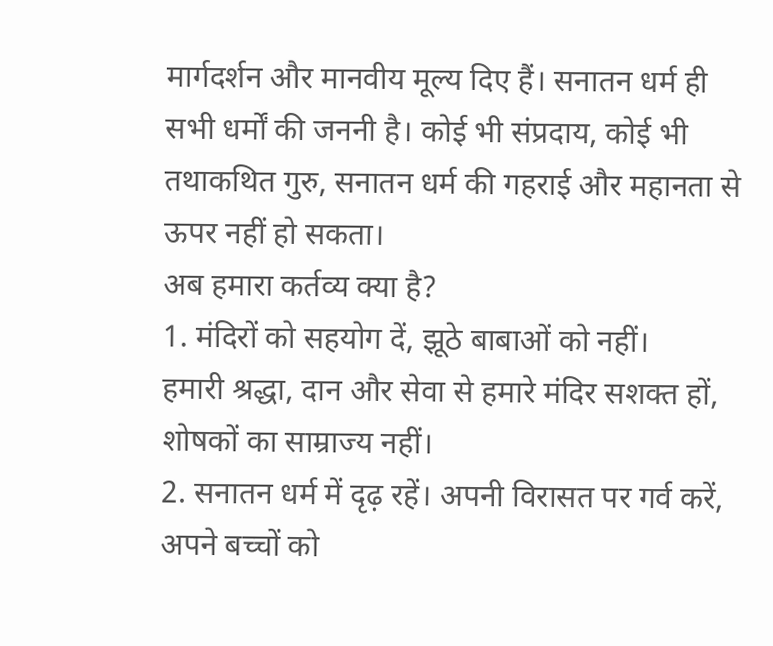मार्गदर्शन और मानवीय मूल्य दिए हैं। सनातन धर्म ही सभी धर्मों की जननी है। कोई भी संप्रदाय, कोई भी तथाकथित गुरु, सनातन धर्म की गहराई और महानता से ऊपर नहीं हो सकता।
अब हमारा कर्तव्य क्या है?
1. मंदिरों को सहयोग दें, झूठे बाबाओं को नहीं।
हमारी श्रद्धा, दान और सेवा से हमारे मंदिर सशक्त हों, शोषकों का साम्राज्य नहीं।
2. सनातन धर्म में दृढ़ रहें। अपनी विरासत पर गर्व करें, अपने बच्चों को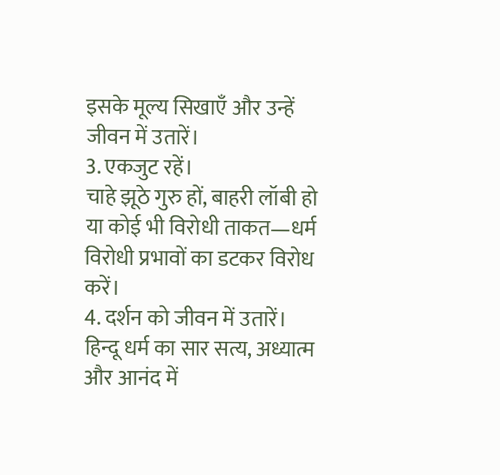इसके मूल्य सिखाएँ और उन्हें जीवन में उतारें।
3. एकजुट रहें।
चाहे झूठे गुरु हों, बाहरी लॉबी हो या कोई भी विरोधी ताकत—धर्म विरोधी प्रभावों का डटकर विरोध करें।
4. दर्शन को जीवन में उतारें।
हिन्दू धर्म का सार सत्य, अध्यात्म और आनंद में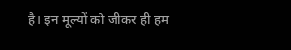है। इन मूल्यों को जीकर ही हम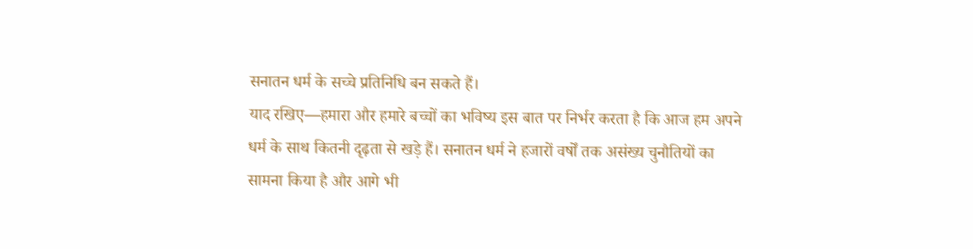सनातन धर्म के सच्चे प्रतिनिधि बन सकते हैं।
याद रखिए—हमारा और हमारे बच्चों का भविष्य इस बात पर निर्भर करता है कि आज हम अपने धर्म के साथ कितनी दृढ़ता से खड़े हैं। सनातन धर्म ने हजारों वर्षों तक असंख्य चुनौतियों का सामना किया है और आगे भी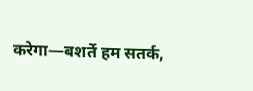करेगा—बशर्ते हम सतर्क,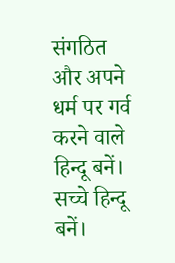संगठित और अपने धर्म पर गर्व करने वाले हिन्दू बनें।
सच्चे हिन्दू बनें।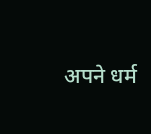अपने धर्म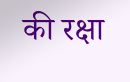की रक्षा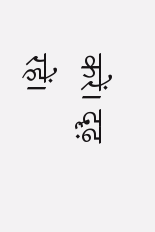करें। दृढ़ रहें।